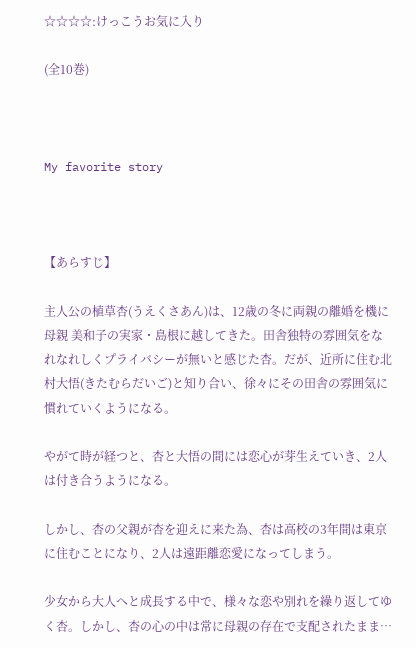☆☆☆☆:けっこうお気に入り

(全10巻)



My favorite story



【あらすじ】

主人公の植草杏(うえくさあん)は、12歳の冬に両親の離婚を機に母親 美和子の実家・島根に越してきた。田舎独特の雰囲気をなれなれしくプライバシーが無いと感じた杏。だが、近所に住む北村大悟(きたむらだいご)と知り合い、徐々にその田舎の雰囲気に慣れていくようになる。

やがて時が経つと、杏と大悟の間には恋心が芽生えていき、2人は付き合うようになる。

しかし、杏の父親が杏を迎えに来た為、杏は高校の3年間は東京に住むことになり、2人は遠距離恋愛になってしまう。

少女から大人へと成長する中で、様々な恋や別れを繰り返してゆく杏。しかし、杏の心の中は常に母親の存在で支配されたまま…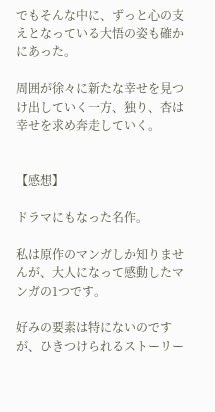でもそんな中に、ずっと心の支えとなっている大悟の姿も確かにあった。

周囲が徐々に新たな幸せを見つけ出していく一方、独り、杏は幸せを求め奔走していく。


【感想】

ドラマにもなった名作。

私は原作のマンガしか知りませんが、大人になって感動したマンガの1つです。

好みの要素は特にないのですが、ひきつけられるストーリー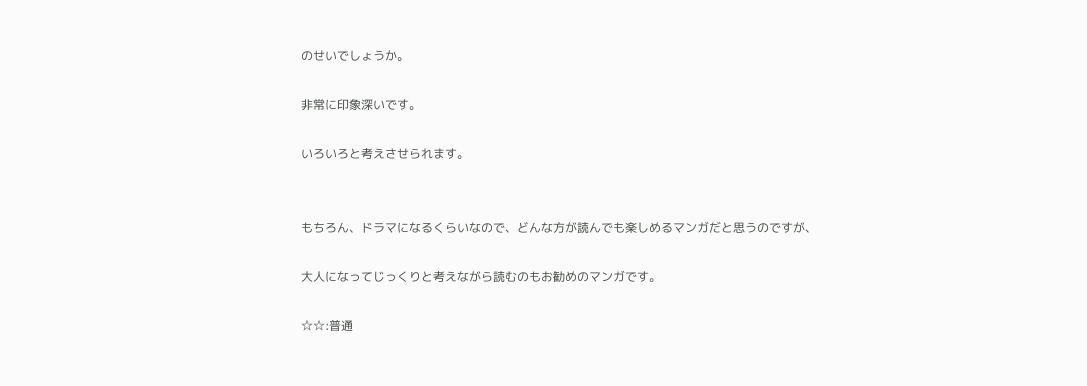のせいでしょうか。

非常に印象深いです。

いろいろと考えさせられます。


もちろん、ドラマになるくらいなので、どんな方が読んでも楽しめるマンガだと思うのですが、

大人になってじっくりと考えながら読むのもお勧めのマンガです。

☆☆:普通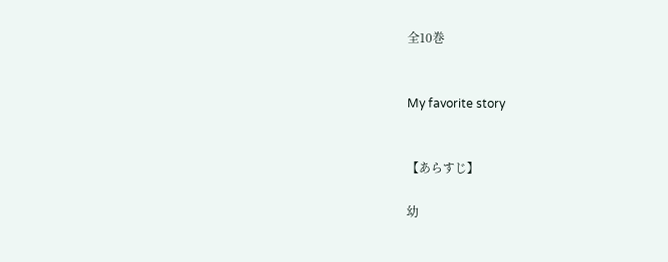全10巻


My favorite story


【あらすじ】

幼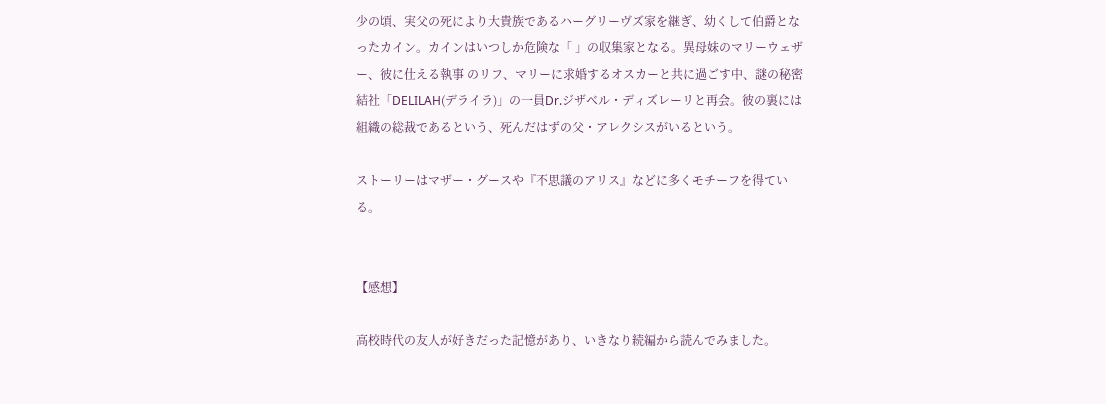少の頃、実父の死により大貴族であるハーグリーヴズ家を継ぎ、幼くして伯爵となったカイン。カインはいつしか危険な「 」の収集家となる。異母妹のマリーウェザー、彼に仕える執事 のリフ、マリーに求婚するオスカーと共に過ごす中、謎の秘密結社「DELILAH(デライラ)」の一員Dr.ジザベル・ディズレーリと再会。彼の裏には組織の総裁であるという、死んだはずの父・アレクシスがいるという。

ストーリーはマザー・グースや『不思議のアリス』などに多くモチーフを得ている。


【感想】

高校時代の友人が好きだった記憶があり、いきなり続編から読んでみました。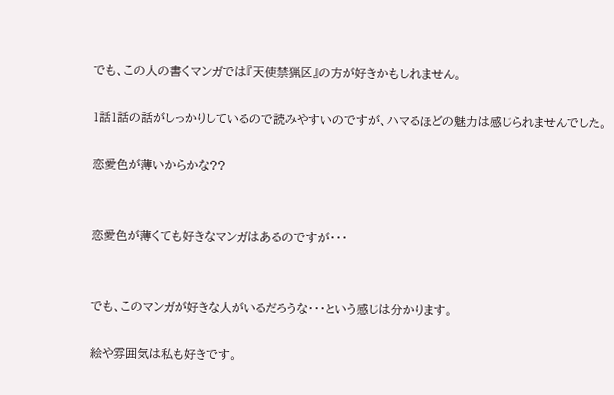でも、この人の書くマンガでは『天使禁猟区』の方が好きかもしれません。

1話1話の話がしっかりしているので読みやすいのですが、ハマるほどの魅力は感じられませんでした。

恋愛色が薄いからかな??


恋愛色が薄くても好きなマンガはあるのですが・・・


でも、このマンガが好きな人がいるだろうな・・・という感じは分かります。

絵や雰囲気は私も好きです。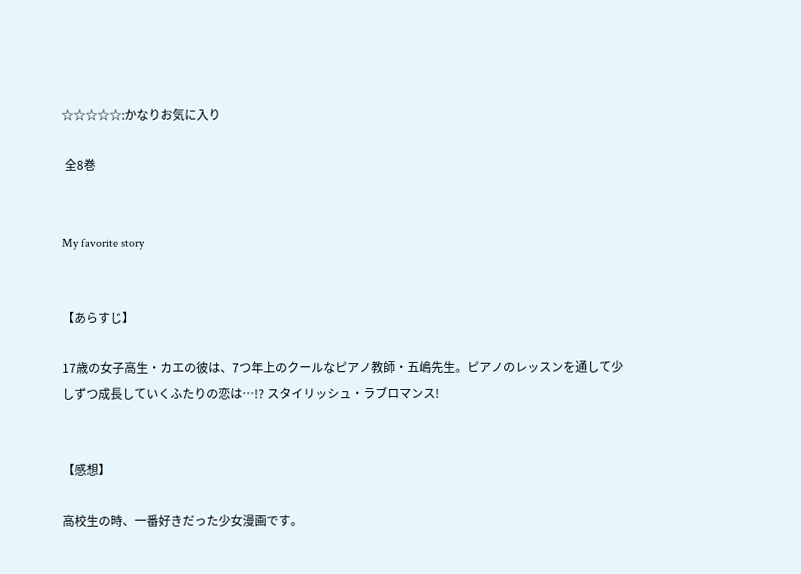☆☆☆☆☆:かなりお気に入り

 全8巻


My favorite story


【あらすじ】

17歳の女子高生・カエの彼は、7つ年上のクールなピアノ教師・五嶋先生。ピアノのレッスンを通して少しずつ成長していくふたりの恋は…!? スタイリッシュ・ラブロマンス!


【感想】

高校生の時、一番好きだった少女漫画です。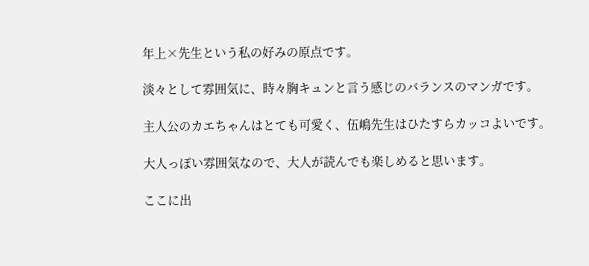年上×先生という私の好みの原点です。

淡々として雰囲気に、時々胸キュンと言う感じのバランスのマンガです。

主人公のカエちゃんはとても可愛く、伍嶋先生はひたすらカッコよいです。

大人っぽい雰囲気なので、大人が読んでも楽しめると思います。

ここに出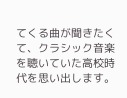てくる曲が聞きたくて、クラシック音楽を聴いていた高校時代を思い出します。